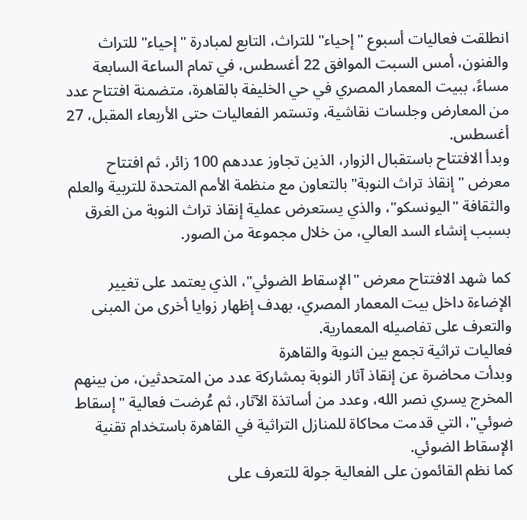انطلقت فعاليات أسبوع "إحياء" للتراث، التابع لمبادرة "إحياء" للتراث والفنون، أمس السبت الموافق 22 أغسطس، في تمام الساعة السابعة مساءً، ببيت المعمار المصري في حي الخليفة بالقاهرة، متضمنة افتتاح عدد من المعارض وجلسات نقاشية، وتستمر الفعاليات حتى الأربعاء المقبل، 27 أغسطس.
وبدأ الافتتاح باستقبال الزوار، الذين تجاوز عددهم 100 زائر، ثم افتتاح معرض "إنقاذ تراث النوبة" بالتعاون مع منظمة الأمم المتحدة للتربية والعلم والثقافة "اليونسكو"، والذي يستعرض عملية إنقاذ تراث النوبة من الغرق بسبب إنشاء السد العالي، من خلال مجموعة من الصور.

كما شهد الافتتاح معرض "الإسقاط الضوئي"، الذي يعتمد على تغيير الإضاءة داخل بيت المعمار المصري، بهدف إظهار زوايا أخرى من المبنى والتعرف على تفاصيله المعمارية.
فعاليات تراثية تجمع بين النوبة والقاهرة
وبدأت محاضرة عن إنقاذ آثار النوبة بمشاركة عدد من المتحدثين، من بينهم المخرج يسري نصر الله، وعدد من أساتذة الآثار، ثم عُرضت فعالية "إسقاط ضوئي"، التي قدمت محاكاة للمنازل التراثية في القاهرة باستخدام تقنية الإسقاط الضوئي.
كما نظم القائمون على الفعالية جولة للتعرف على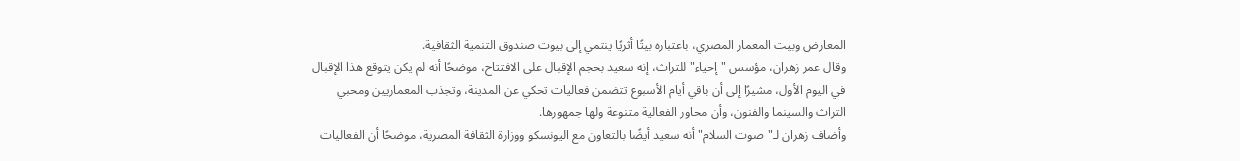المعارض وبيت المعمار المصري، باعتباره بيتًا أثريًا ينتمي إلى بيوت صندوق التنمية الثقافية.
وقال عمر زهران، مؤسس "إحياء" للتراث، إنه سعيد بحجم الإقبال على الافتتاح، موضحًا أنه لم يكن يتوقع هذا الإقبال في اليوم الأول، مشيرًا إلى أن باقي أيام الأسبوع تتضمن فعاليات تحكي عن المدينة، وتجذب المعماريين ومحبي التراث والسينما والفنون، وأن محاور الفعالية متنوعة ولها جمهورها.
وأضاف زهران لـ"صوت السلام" أنه سعيد أيضًا بالتعاون مع اليونسكو ووزارة الثقافة المصرية، موضحًا أن الفعاليات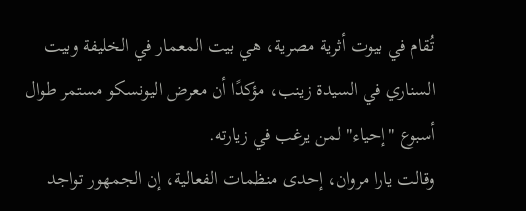تُقام في بيوت أثرية مصرية، هي بيت المعمار في الخليفة وبيت السناري في السيدة زينب، مؤكدًا أن معرض اليونسكو مستمر طوال أسبوع "إحياء" لمن يرغب في زيارته.
وقالت يارا مروان، إحدى منظمات الفعالية، إن الجمهور تواجد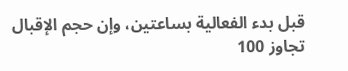قبل بدء الفعالية بساعتين، وإن حجم الإقبال تجاوز 100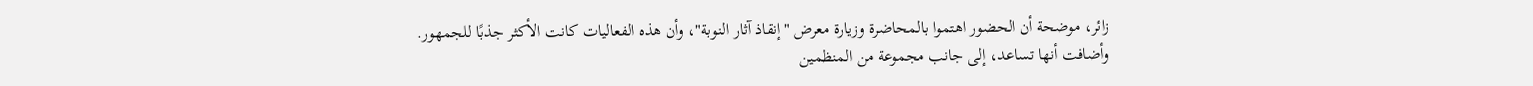زائر، موضحة أن الحضور اهتموا بالمحاضرة وزيارة معرض "إنقاذ آثار النوبة"، وأن هذه الفعاليات كانت الأكثر جذبًا للجمهور.
وأضافت أنها تساعد، إلى جانب مجموعة من المنظمين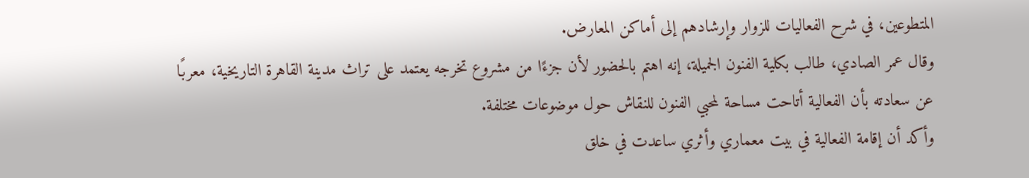المتطوعين، في شرح الفعاليات للزوار وإرشادهم إلى أماكن المعارض.
وقال عمر الصادي، طالب بكلية الفنون الجميلة، إنه اهتم بالحضور لأن جزءًا من مشروع تخرجه يعتمد على تراث مدينة القاهرة التاريخية، معربًا عن سعادته بأن الفعالية أتاحت مساحة لمحبي الفنون للنقاش حول موضوعات مختلفة.
وأكد أن إقامة الفعالية في بيت معماري وأثري ساعدت في خلق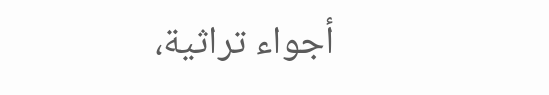أجواء تراثية،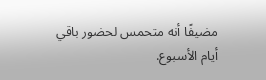مضيفًا أنه متحمس لحضور باقي أيام الأسبوع.